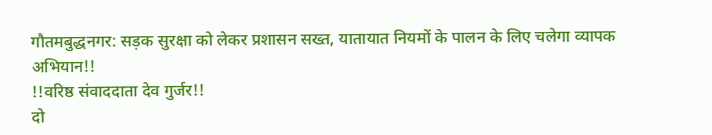गौतमबुद्धनगर: सड़क सुरक्षा को लेकर प्रशासन सख्त, यातायात नियमों के पालन के लिए चलेगा व्यापक अभियान!!
!!वरिष्ठ संवाददाता देव गुर्जर!!
दो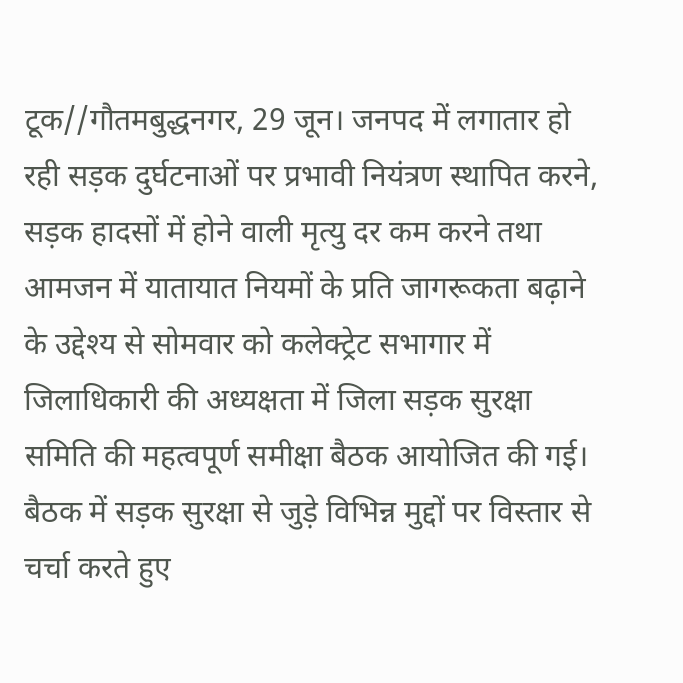टूक//गौतमबुद्धनगर, 29 जून। जनपद में लगातार हो रही सड़क दुर्घटनाओं पर प्रभावी नियंत्रण स्थापित करने, सड़क हादसों में होने वाली मृत्यु दर कम करने तथा आमजन में यातायात नियमों के प्रति जागरूकता बढ़ाने के उद्देश्य से सोमवार को कलेक्ट्रेट सभागार में जिलाधिकारी की अध्यक्षता में जिला सड़क सुरक्षा समिति की महत्वपूर्ण समीक्षा बैठक आयोजित की गई। बैठक में सड़क सुरक्षा से जुड़े विभिन्न मुद्दों पर विस्तार से चर्चा करते हुए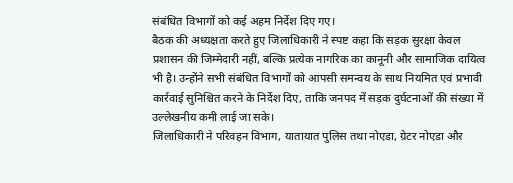संबंधित विभागों को कई अहम निर्देश दिए गए।
बैठक की अध्यक्षता करते हुए जिलाधिकारी ने स्पष्ट कहा कि सड़क सुरक्षा केवल प्रशासन की जिम्मेदारी नहीं, बल्कि प्रत्येक नागरिक का कानूनी और सामाजिक दायित्व भी है। उन्होंने सभी संबंधित विभागों को आपसी समन्वय के साथ नियमित एवं प्रभावी कार्रवाई सुनिश्चित करने के निर्देश दिए, ताकि जनपद में सड़क दुर्घटनाओं की संख्या में उल्लेखनीय कमी लाई जा सके।
जिलाधिकारी ने परिवहन विभाग, यातायात पुलिस तथा नोएडा, ग्रेटर नोएडा और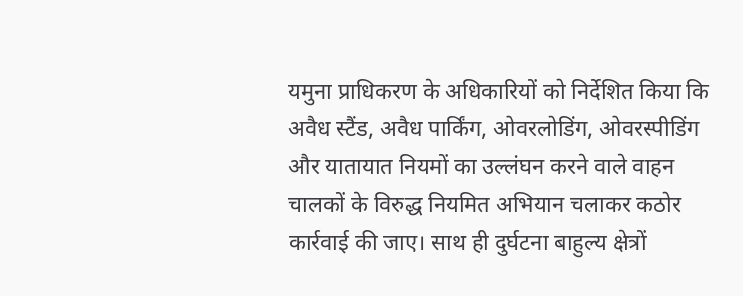यमुना प्राधिकरण के अधिकारियों को निर्देशित किया कि अवैध स्टैंड, अवैध पार्किंग, ओवरलोडिंग, ओवरस्पीडिंग और यातायात नियमों का उल्लंघन करने वाले वाहन चालकों के विरुद्ध नियमित अभियान चलाकर कठोर कार्रवाई की जाए। साथ ही दुर्घटना बाहुल्य क्षेत्रों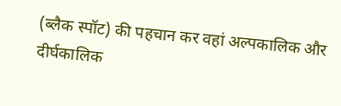(ब्लैक स्पॉट) की पहचान कर वहां अल्पकालिक और दीर्घकालिक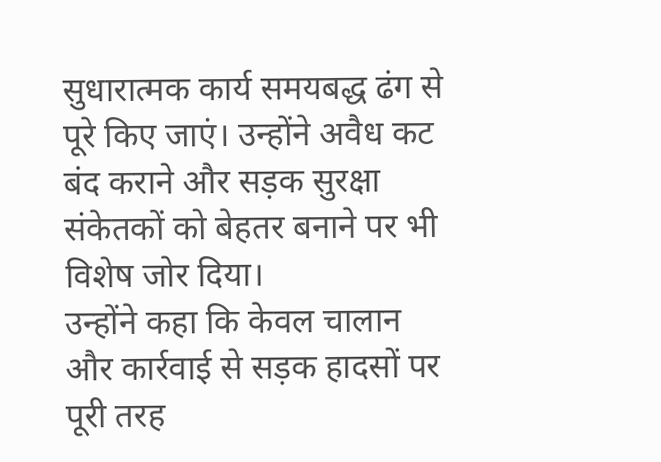सुधारात्मक कार्य समयबद्ध ढंग से पूरे किए जाएं। उन्होंने अवैध कट बंद कराने और सड़क सुरक्षा संकेतकों को बेहतर बनाने पर भी विशेष जोर दिया।
उन्होंने कहा कि केवल चालान और कार्रवाई से सड़क हादसों पर पूरी तरह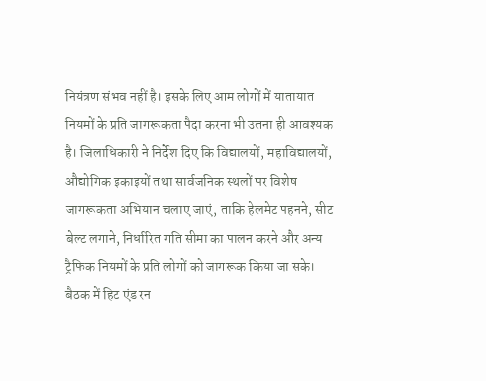नियंत्रण संभव नहीं है। इसके लिए आम लोगों में यातायात नियमों के प्रति जागरूकता पैदा करना भी उतना ही आवश्यक है। जिलाधिकारी ने निर्देश दिए कि विद्यालयों, महाविद्यालयों, औद्योगिक इकाइयों तथा सार्वजनिक स्थलों पर विशेष जागरूकता अभियान चलाए जाएं, ताकि हेलमेट पहनने, सीट बेल्ट लगाने, निर्धारित गति सीमा का पालन करने और अन्य ट्रैफिक नियमों के प्रति लोगों को जागरूक किया जा सके।
बैठक में हिट एंड रन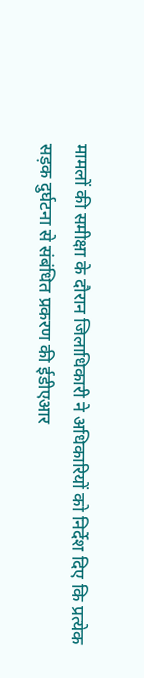मामलों की समीक्षा के दौरान जिलाधिकारी ने अधिकारियों को निर्देश दिए कि प्रत्येक सड़क दुर्घटना से संबंधित प्रकरण की ईडीएआर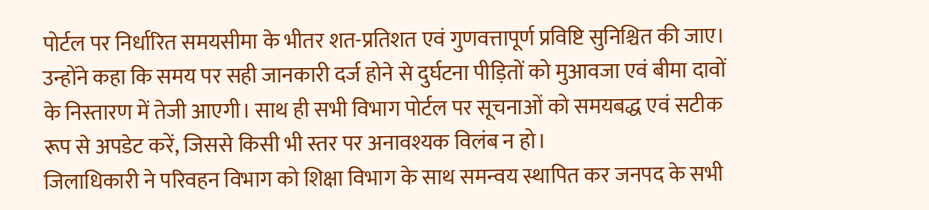पोर्टल पर निर्धारित समयसीमा के भीतर शत-प्रतिशत एवं गुणवत्तापूर्ण प्रविष्टि सुनिश्चित की जाए। उन्होंने कहा कि समय पर सही जानकारी दर्ज होने से दुर्घटना पीड़ितों को मुआवजा एवं बीमा दावों के निस्तारण में तेजी आएगी। साथ ही सभी विभाग पोर्टल पर सूचनाओं को समयबद्ध एवं सटीक रूप से अपडेट करें, जिससे किसी भी स्तर पर अनावश्यक विलंब न हो।
जिलाधिकारी ने परिवहन विभाग को शिक्षा विभाग के साथ समन्वय स्थापित कर जनपद के सभी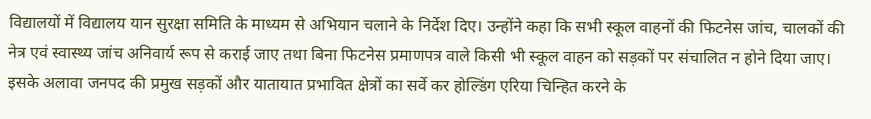विद्यालयों में विद्यालय यान सुरक्षा समिति के माध्यम से अभियान चलाने के निर्देश दिए। उन्होंने कहा कि सभी स्कूल वाहनों की फिटनेस जांच, चालकों की नेत्र एवं स्वास्थ्य जांच अनिवार्य रूप से कराई जाए तथा बिना फिटनेस प्रमाणपत्र वाले किसी भी स्कूल वाहन को सड़कों पर संचालित न होने दिया जाए।
इसके अलावा जनपद की प्रमुख सड़कों और यातायात प्रभावित क्षेत्रों का सर्वे कर होल्डिंग एरिया चिन्हित करने के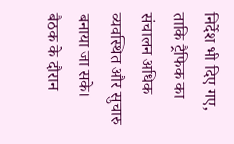निर्देश भी दिए गए, ताकि ट्रैफिक का संचालन अधिक व्यवस्थित और सुचारु बनाया जा सके।
बैठक के दौरान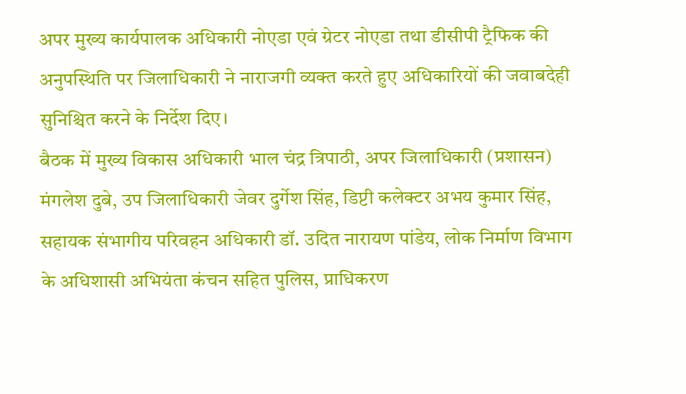अपर मुख्य कार्यपालक अधिकारी नोएडा एवं ग्रेटर नोएडा तथा डीसीपी ट्रैफिक की अनुपस्थिति पर जिलाधिकारी ने नाराजगी व्यक्त करते हुए अधिकारियों की जवाबदेही सुनिश्चित करने के निर्देश दिए।
बैठक में मुख्य विकास अधिकारी भाल चंद्र त्रिपाठी, अपर जिलाधिकारी (प्रशासन) मंगलेश दुबे, उप जिलाधिकारी जेवर दुर्गेश सिंह, डिप्टी कलेक्टर अभय कुमार सिंह, सहायक संभागीय परिवहन अधिकारी डॉ. उदित नारायण पांडेय, लोक निर्माण विभाग के अधिशासी अभियंता कंचन सहित पुलिस, प्राधिकरण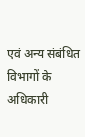एवं अन्य संबंधित विभागों के अधिकारी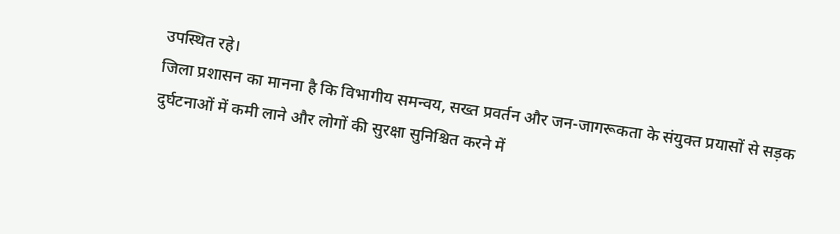उपस्थित रहे।
जिला प्रशासन का मानना है कि विभागीय समन्वय, सख्त प्रवर्तन और जन-जागरूकता के संयुक्त प्रयासों से सड़क दुर्घटनाओं में कमी लाने और लोगों की सुरक्षा सुनिश्चित करने में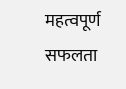महत्वपूर्ण सफलता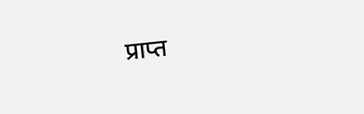प्राप्त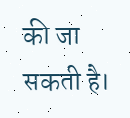की जा सकती है।